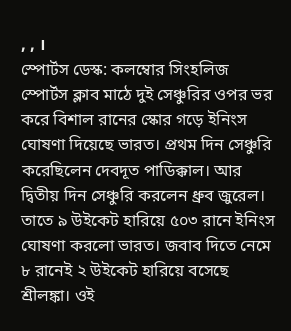, , ।
স্পোর্টস ডেস্ক: কলম্বোর সিংহলিজ স্পোর্টস ক্লাব মাঠে দুই সেঞ্চুরির ওপর ভর করে বিশাল রানের স্কোর গড়ে ইনিংস ঘোষণা দিয়েছে ভারত। প্রথম দিন সেঞ্চুরি করেছিলেন দেবদূত পাডিক্কাল। আর দ্বিতীয় দিন সেঞ্চুরি করলেন ধ্রুব জুরেল। তাতে ৯ উইকেট হারিয়ে ৫০৩ রানে ইনিংস ঘোষণা করলো ভারত। জবাব দিতে নেমে ৮ রানেই ২ উইকেট হারিয়ে বসেছে শ্রীলঙ্কা। ওই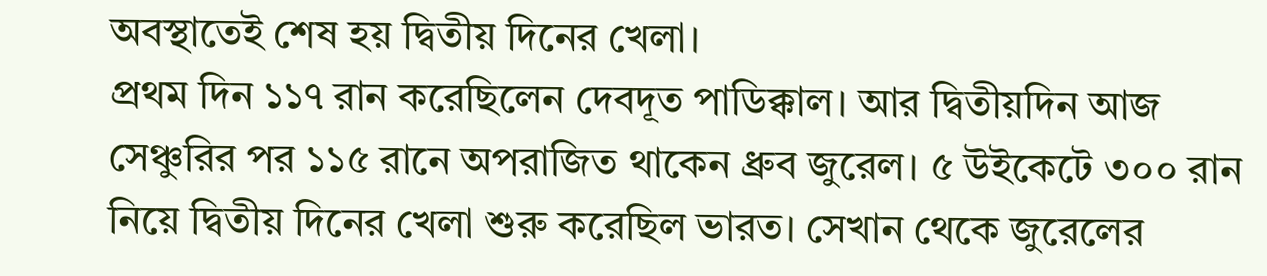অবস্থাতেই শেষ হয় দ্বিতীয় দিনের খেলা।
প্রথম দিন ১১৭ রান করেছিলেন দেবদূত পাডিক্কাল। আর দ্বিতীয়দিন আজ সেঞ্চুরির পর ১১৫ রানে অপরাজিত থাকেন ধ্রুব জুরেল। ৫ উইকেটে ৩০০ রান নিয়ে দ্বিতীয় দিনের খেলা শুরু করেছিল ভারত। সেখান থেকে জুরেলের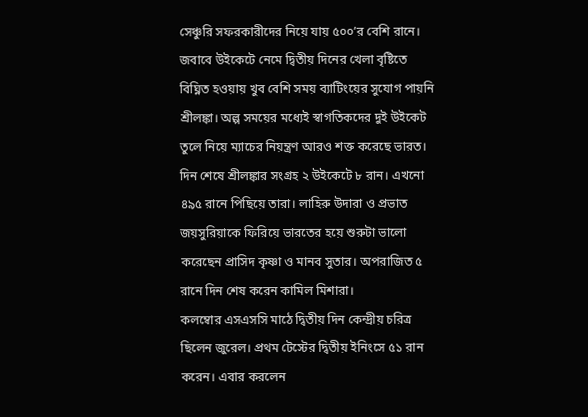সেঞ্চুরি সফরকারীদের নিয়ে যায় ৫০০’র বেশি রানে।
জবাবে উইকেটে নেমে দ্বিতীয় দিনের খেলা বৃষ্টিতে বিঘ্নিত হওয়ায় খুব বেশি সময় ব্যাটিংয়ের সুযোগ পায়নি শ্রীলঙ্কা। অল্প সময়ের মধ্যেই স্বাগতিকদের দুই উইকেট তুলে নিয়ে ম্যাচের নিয়ন্ত্রণ আরও শক্ত করেছে ভারত। দিন শেষে শ্রীলঙ্কার সংগ্রহ ২ উইকেটে ৮ রান। এখনো ৪৯৫ রানে পিছিয়ে তারা। লাহিরু উদারা ও প্রভাত জয়সুরিয়াকে ফিরিয়ে ভারতের হয়ে শুরুটা ভালো করেছেন প্রাসিদ কৃষ্ণা ও মানব সুতার। অপরাজিত ৫ রানে দিন শেষ করেন কামিল মিশারা।
কলম্বোর এসএসসি মাঠে দ্বিতীয় দিন কেন্দ্রীয় চরিত্র ছিলেন জুরেল। প্রথম টেস্টের দ্বিতীয় ইনিংসে ৫১ রান করেন। এবার করলেন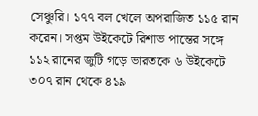সেঞ্চুরি। ১৭৭ বল খেলে অপরাজিত ১১৫ রান করেন। সপ্তম উইকেটে রিশাভ পান্তের সঙ্গে ১১২ রানের জুটি গড়ে ভারতকে ৬ উইকেটে ৩০৭ রান থেকে ৪১৯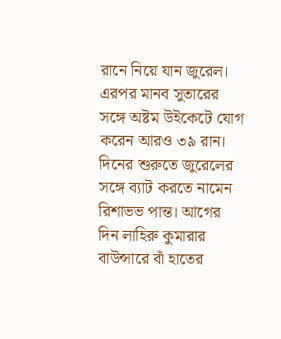রানে নিয়ে যান জুরেল। এরপর মানব সুতারের সঙ্গে অষ্টম উইকেটে যোগ করেন আরও ৩৯ রান।
দিনের শুরুতে জুরেলের সঙ্গে ব্যাট করতে নামেন রিশাভভ পান্ত। আগের দিন লাহিরু কুমারার বাউন্সারে বাঁ হাতের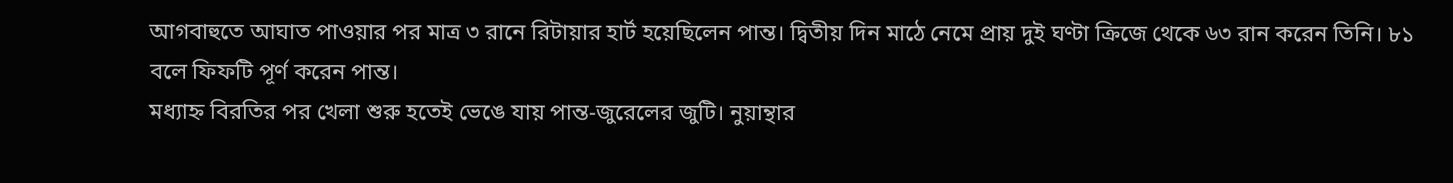আগবাহুতে আঘাত পাওয়ার পর মাত্র ৩ রানে রিটায়ার হার্ট হয়েছিলেন পান্ত। দ্বিতীয় দিন মাঠে নেমে প্রায় দুই ঘণ্টা ক্রিজে থেকে ৬৩ রান করেন তিনি। ৮১ বলে ফিফটি পূর্ণ করেন পান্ত।
মধ্যাহ্ন বিরতির পর খেলা শুরু হতেই ভেঙে যায় পান্ত-জুরেলের জুটি। নুয়ান্থার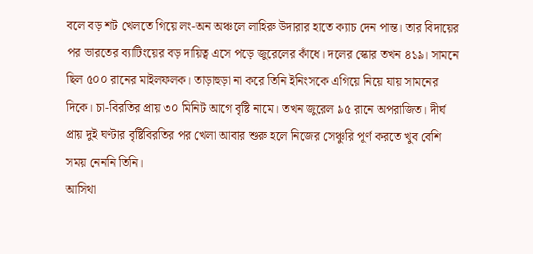বলে বড় শট খেলতে গিয়ে লং-অন অঞ্চলে লাহিরু উদারার হাতে ক্যাচ দেন পান্ত। তার বিদায়ের পর ভারতের ব্যাটিংয়ের বড় দায়িত্ব এসে পড়ে জুরেলের কাঁধে। দলের স্কোর তখন ৪১৯। সামনে ছিল ৫০০ রানের মাইলফলক। তাড়াহুড়া না করে তিনি ইনিংসকে এগিয়ে নিয়ে যায় সামনের দিকে। চা-বিরতির প্রায় ৩০ মিনিট আগে বৃষ্টি নামে। তখন জুরেল ৯৫ রানে অপরাজিত। দীর্ঘ প্রায় দুই ঘণ্টার বৃষ্টিবিরতির পর খেলা আবার শুরু হলে নিজের সেঞ্চুরি পূর্ণ করতে খুব বেশি সময় নেননি তিনি।
আসিথা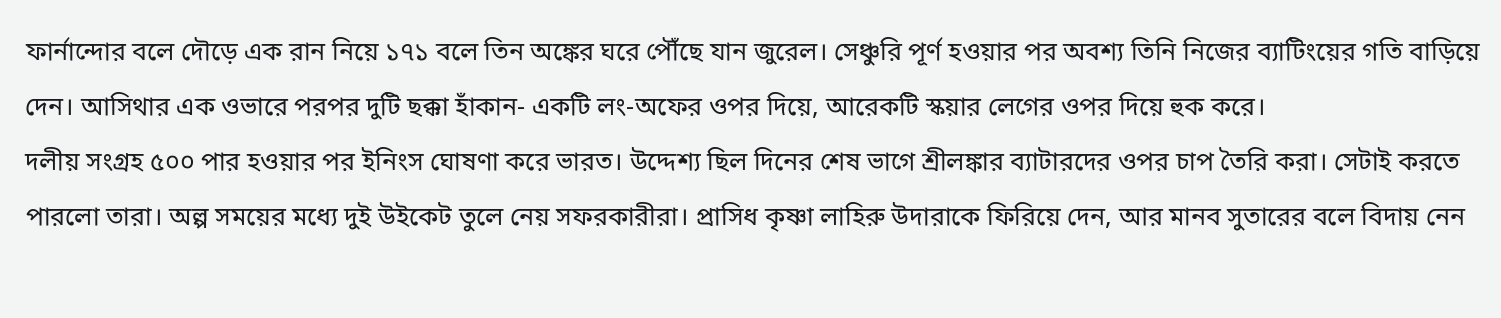ফার্নান্দোর বলে দৌড়ে এক রান নিয়ে ১৭১ বলে তিন অঙ্কের ঘরে পৌঁছে যান জুরেল। সেঞ্চুরি পূর্ণ হওয়ার পর অবশ্য তিনি নিজের ব্যাটিংয়ের গতি বাড়িয়ে দেন। আসিথার এক ওভারে পরপর দুটি ছক্কা হাঁকান- একটি লং-অফের ওপর দিয়ে, আরেকটি স্কয়ার লেগের ওপর দিয়ে হুক করে।
দলীয় সংগ্রহ ৫০০ পার হওয়ার পর ইনিংস ঘোষণা করে ভারত। উদ্দেশ্য ছিল দিনের শেষ ভাগে শ্রীলঙ্কার ব্যাটারদের ওপর চাপ তৈরি করা। সেটাই করতে পারলো তারা। অল্প সময়ের মধ্যে দুই উইকেট তুলে নেয় সফরকারীরা। প্রাসিধ কৃষ্ণা লাহিরু উদারাকে ফিরিয়ে দেন, আর মানব সুতারের বলে বিদায় নেন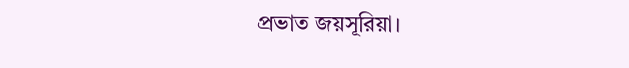প্রভাত জয়সূরিয়া।